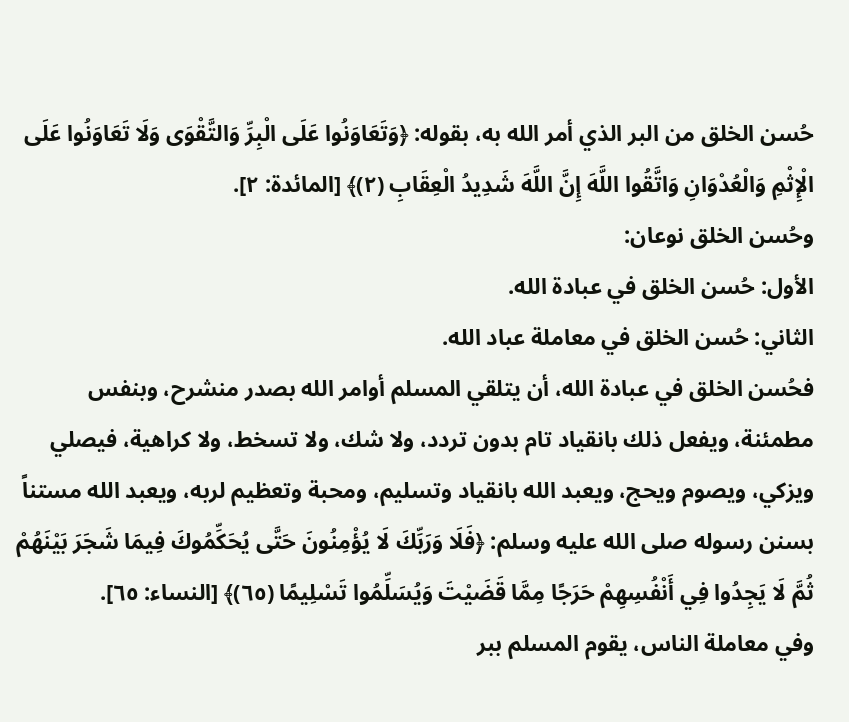حُسن الخلق من البر الذي أمر الله به، بقوله: ﴿وَتَعَاوَنُوا عَلَى الْبِرِّ وَالتَّقْوَى وَلَا تَعَاوَنُوا عَلَى الْإِثْمِ وَالْعُدْوَانِ وَاتَّقُوا اللَّهَ إِنَّ اللَّهَ شَدِيدُ الْعِقَابِ (٢)﴾ [المائدة: ٢].
وحُسن الخلق نوعان:
الأول: حُسن الخلق في عبادة الله.
الثاني: حُسن الخلق في معاملة عباد الله.
فحُسن الخلق في عبادة الله، أن يتلقي المسلم أوامر الله بصدر منشرح، وبنفس مطمئنة، ويفعل ذلك بانقياد تام بدون تردد، ولا شك، ولا تسخط، ولا كراهية، فيصلي ويزكي، ويصوم ويحج، ويعبد الله بانقياد وتسليم، ومحبة وتعظيم لربه، ويعبد الله مستناً بسنن رسوله صلى الله عليه وسلم: ﴿فَلَا وَرَبِّكَ لَا يُؤْمِنُونَ حَتَّى يُحَكِّمُوكَ فِيمَا شَجَرَ بَيْنَهُمْ ثُمَّ لَا يَجِدُوا فِي أَنْفُسِهِمْ حَرَجًا مِمَّا قَضَيْتَ وَيُسَلِّمُوا تَسْلِيمًا (٦٥)﴾ [النساء: ٦٥].
وفي معاملة الناس، يقوم المسلم ببر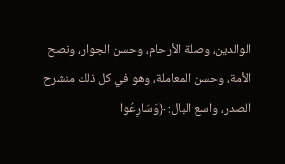الوالدين، وصلة الأرحام، وحسن الجوار، ونصح الأمة، وحسن المعاملة، وهو في كل ذلك منشرح الصدر، واسع البال: ﴿وَسَارِعُوا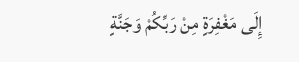إِلَى مَغْفِرَةٍ مِنْ رَبِّكُمْ وَجَنَّةٍ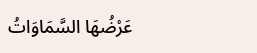عَرْضُهَا السَّمَاوَاتُ